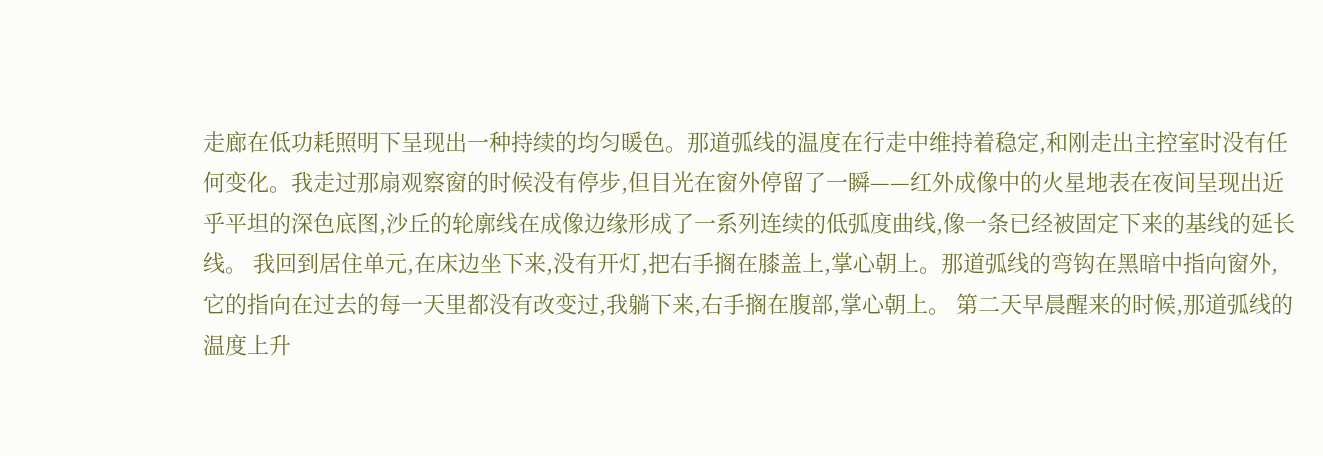走廊在低功耗照明下呈现出一种持续的均匀暖色。那道弧线的温度在行走中维持着稳定,和刚走出主控室时没有任何变化。我走过那扇观察窗的时候没有停步,但目光在窗外停留了一瞬——红外成像中的火星地表在夜间呈现出近乎平坦的深色底图,沙丘的轮廓线在成像边缘形成了一系列连续的低弧度曲线,像一条已经被固定下来的基线的延长线。 我回到居住单元,在床边坐下来,没有开灯,把右手搁在膝盖上,掌心朝上。那道弧线的弯钩在黑暗中指向窗外,它的指向在过去的每一天里都没有改变过,我躺下来,右手搁在腹部,掌心朝上。 第二天早晨醒来的时候,那道弧线的温度上升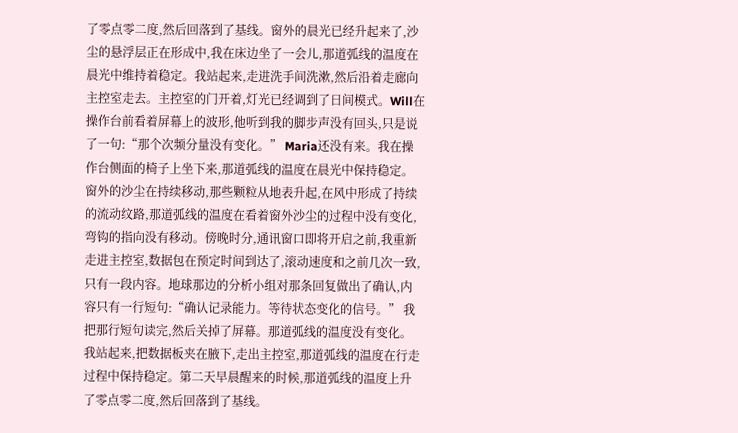了零点零二度,然后回落到了基线。窗外的晨光已经升起来了,沙尘的悬浮层正在形成中,我在床边坐了一会儿,那道弧线的温度在晨光中维持着稳定。我站起来,走进洗手间洗漱,然后沿着走廊向主控室走去。主控室的门开着,灯光已经调到了日间模式。Will在操作台前看着屏幕上的波形,他听到我的脚步声没有回头,只是说了一句:“那个次频分量没有变化。” Maria还没有来。我在操作台侧面的椅子上坐下来,那道弧线的温度在晨光中保持稳定。窗外的沙尘在持续移动,那些颗粒从地表升起,在风中形成了持续的流动纹路,那道弧线的温度在看着窗外沙尘的过程中没有变化,弯钩的指向没有移动。傍晚时分,通讯窗口即将开启之前,我重新走进主控室,数据包在预定时间到达了,滚动速度和之前几次一致,只有一段内容。地球那边的分析小组对那条回复做出了确认,内容只有一行短句:“确认记录能力。等待状态变化的信号。” 我把那行短句读完,然后关掉了屏幕。那道弧线的温度没有变化。我站起来,把数据板夹在腋下,走出主控室,那道弧线的温度在行走过程中保持稳定。第二天早晨醒来的时候,那道弧线的温度上升了零点零二度,然后回落到了基线。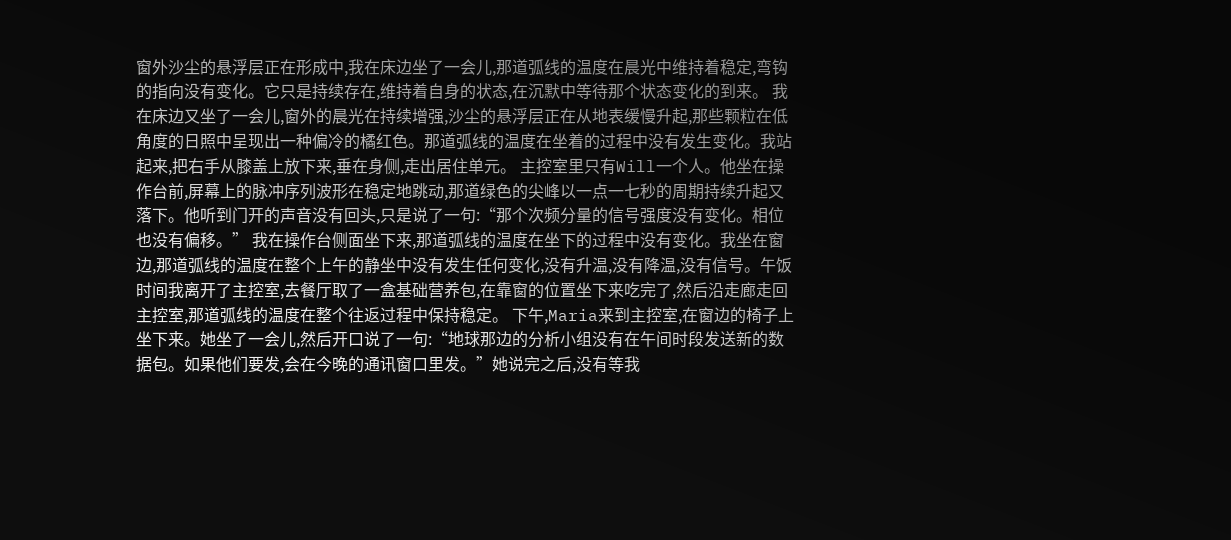窗外沙尘的悬浮层正在形成中,我在床边坐了一会儿,那道弧线的温度在晨光中维持着稳定,弯钩的指向没有变化。它只是持续存在,维持着自身的状态,在沉默中等待那个状态变化的到来。 我在床边又坐了一会儿,窗外的晨光在持续增强,沙尘的悬浮层正在从地表缓慢升起,那些颗粒在低角度的日照中呈现出一种偏冷的橘红色。那道弧线的温度在坐着的过程中没有发生变化。我站起来,把右手从膝盖上放下来,垂在身侧,走出居住单元。 主控室里只有Will一个人。他坐在操作台前,屏幕上的脉冲序列波形在稳定地跳动,那道绿色的尖峰以一点一七秒的周期持续升起又落下。他听到门开的声音没有回头,只是说了一句:“那个次频分量的信号强度没有变化。相位也没有偏移。” 我在操作台侧面坐下来,那道弧线的温度在坐下的过程中没有变化。我坐在窗边,那道弧线的温度在整个上午的静坐中没有发生任何变化,没有升温,没有降温,没有信号。午饭时间我离开了主控室,去餐厅取了一盒基础营养包,在靠窗的位置坐下来吃完了,然后沿走廊走回主控室,那道弧线的温度在整个往返过程中保持稳定。 下午,Maria来到主控室,在窗边的椅子上坐下来。她坐了一会儿,然后开口说了一句:“地球那边的分析小组没有在午间时段发送新的数据包。如果他们要发,会在今晚的通讯窗口里发。”她说完之后,没有等我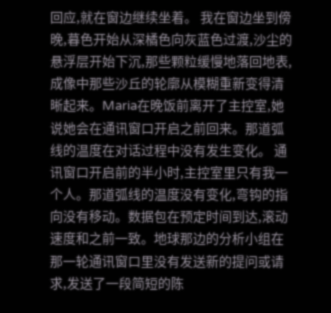回应,就在窗边继续坐着。 我在窗边坐到傍晚,暮色开始从深橘色向灰蓝色过渡,沙尘的悬浮层开始下沉,那些颗粒缓慢地落回地表,成像中那些沙丘的轮廓从模糊重新变得清晰起来。Maria在晚饭前离开了主控室,她说她会在通讯窗口开启之前回来。那道弧线的温度在对话过程中没有发生变化。 通讯窗口开启前的半小时,主控室里只有我一个人。那道弧线的温度没有变化,弯钩的指向没有移动。数据包在预定时间到达,滚动速度和之前一致。地球那边的分析小组在那一轮通讯窗口里没有发送新的提问或请求,发送了一段简短的陈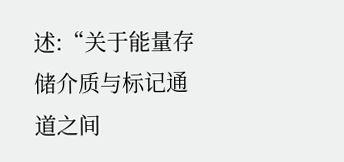述:“关于能量存储介质与标记通道之间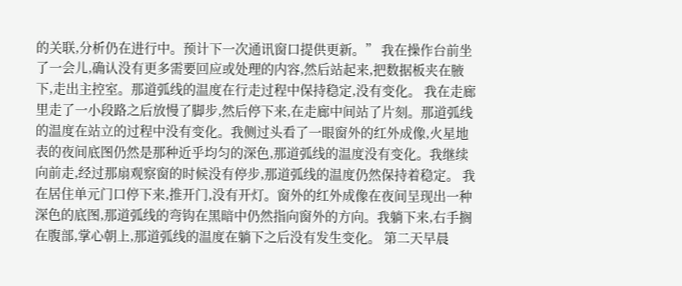的关联,分析仍在进行中。预计下一次通讯窗口提供更新。” 我在操作台前坐了一会儿,确认没有更多需要回应或处理的内容,然后站起来,把数据板夹在腋下,走出主控室。那道弧线的温度在行走过程中保持稳定,没有变化。 我在走廊里走了一小段路之后放慢了脚步,然后停下来,在走廊中间站了片刻。那道弧线的温度在站立的过程中没有变化。我侧过头看了一眼窗外的红外成像,火星地表的夜间底图仍然是那种近乎均匀的深色,那道弧线的温度没有变化。我继续向前走,经过那扇观察窗的时候没有停步,那道弧线的温度仍然保持着稳定。 我在居住单元门口停下来,推开门,没有开灯。窗外的红外成像在夜间呈现出一种深色的底图,那道弧线的弯钩在黑暗中仍然指向窗外的方向。我躺下来,右手搁在腹部,掌心朝上,那道弧线的温度在躺下之后没有发生变化。 第二天早晨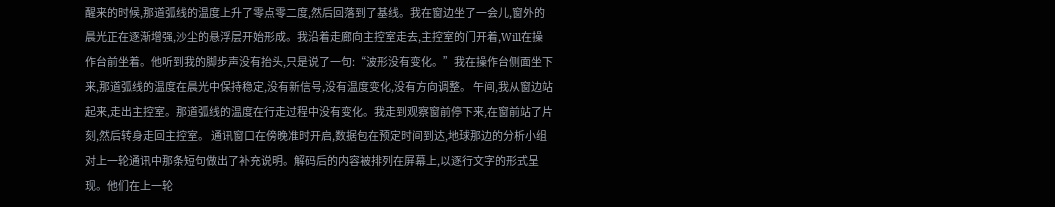醒来的时候,那道弧线的温度上升了零点零二度,然后回落到了基线。我在窗边坐了一会儿,窗外的晨光正在逐渐增强,沙尘的悬浮层开始形成。我沿着走廊向主控室走去,主控室的门开着,Will在操作台前坐着。他听到我的脚步声没有抬头,只是说了一句:“波形没有变化。”我在操作台侧面坐下来,那道弧线的温度在晨光中保持稳定,没有新信号,没有温度变化,没有方向调整。 午间,我从窗边站起来,走出主控室。那道弧线的温度在行走过程中没有变化。我走到观察窗前停下来,在窗前站了片刻,然后转身走回主控室。 通讯窗口在傍晚准时开启,数据包在预定时间到达,地球那边的分析小组对上一轮通讯中那条短句做出了补充说明。解码后的内容被排列在屏幕上,以逐行文字的形式呈现。他们在上一轮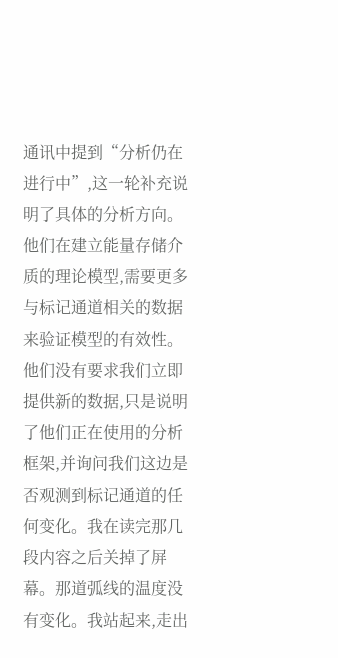通讯中提到“分析仍在进行中”,这一轮补充说明了具体的分析方向。他们在建立能量存储介质的理论模型,需要更多与标记通道相关的数据来验证模型的有效性。他们没有要求我们立即提供新的数据,只是说明了他们正在使用的分析框架,并询问我们这边是否观测到标记通道的任何变化。我在读完那几段内容之后关掉了屏幕。那道弧线的温度没有变化。我站起来,走出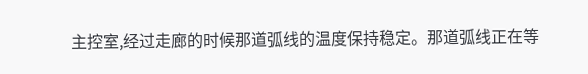主控室,经过走廊的时候那道弧线的温度保持稳定。那道弧线正在等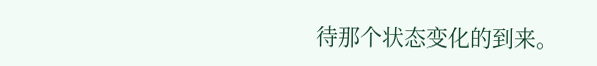待那个状态变化的到来。